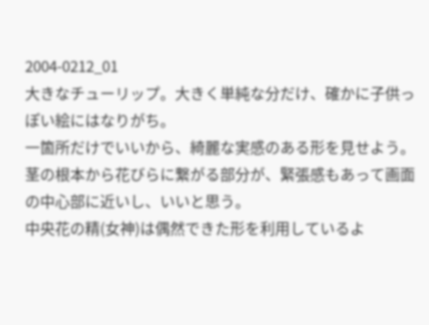2004-0212_01
大きなチューリップ。大きく単純な分だけ、確かに子供っぽい絵にはなりがち。
一箇所だけでいいから、綺麗な実感のある形を見せよう。茎の根本から花びらに繋がる部分が、緊張感もあって画面の中心部に近いし、いいと思う。
中央花の精(女神)は偶然できた形を利用しているよ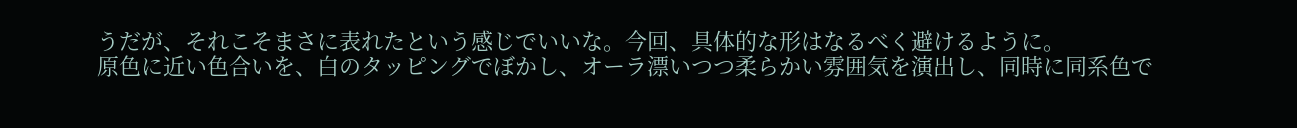うだが、それこそまさに表れたという感じでいいな。今回、具体的な形はなるべく避けるように。
原色に近い色合いを、白のタッピングでぼかし、オーラ漂いつつ柔らかい雰囲気を演出し、同時に同系色で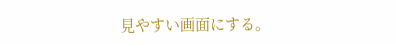見やすい画面にする。